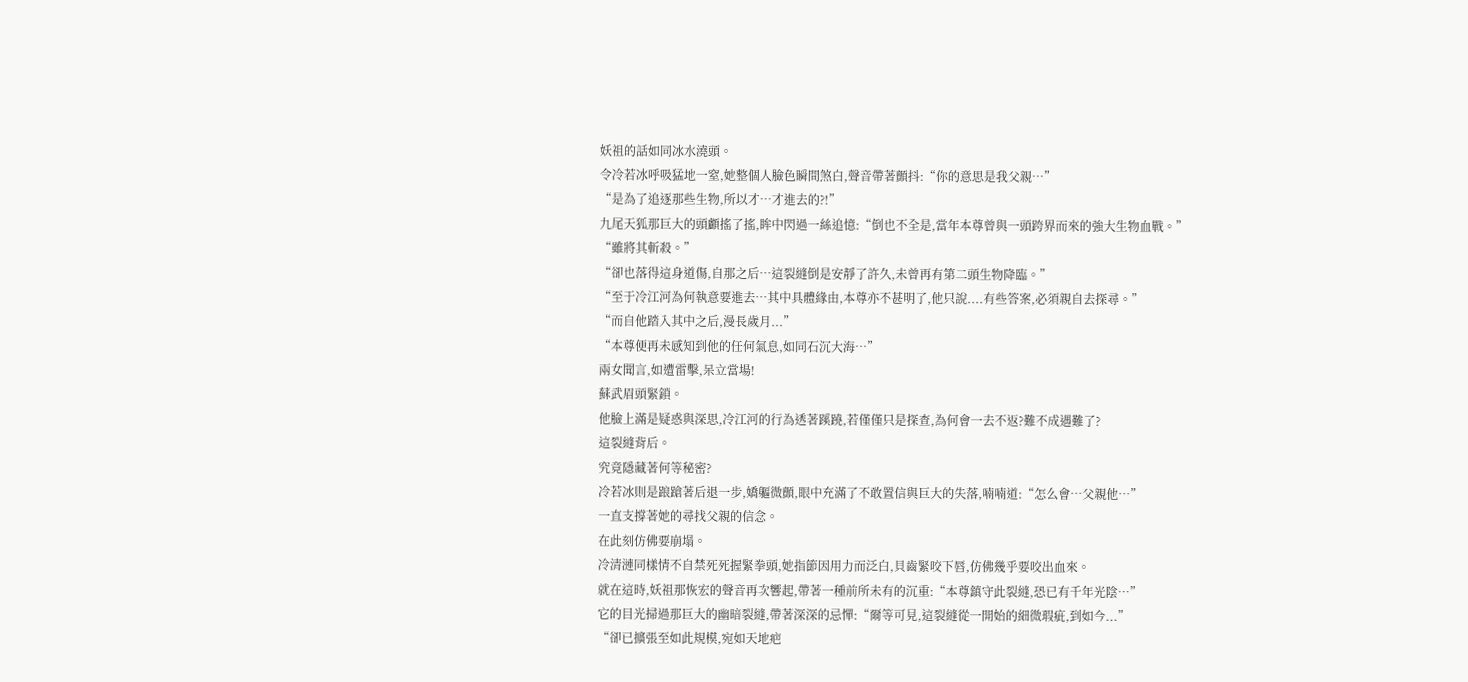妖祖的話如同冰水澆頭。
令冷若冰呼吸猛地一窒,她整個人臉色瞬間煞白,聲音帶著顫抖:“你的意思是我父親…”
“是為了追逐那些生物,所以才…才進去的?!”
九尾天狐那巨大的頭顱搖了搖,眸中閃過一絲追憶:“倒也不全是,當年本尊曾與一頭跨界而來的強大生物血戰。”
“雖將其斬殺。”
“卻也落得這身道傷,自那之后…這裂縫倒是安靜了許久,未曾再有第二頭生物降臨。”
“至于冷江河為何執意要進去…其中具體緣由,本尊亦不甚明了,他只說....有些答案,必須親自去探尋。”
“而自他踏入其中之后,漫長歲月...”
“本尊便再未感知到他的任何氣息,如同石沉大海…”
兩女聞言,如遭雷擊,呆立當場!
蘇武眉頭緊鎖。
他臉上滿是疑惑與深思,冷江河的行為透著蹊蹺,若僅僅只是探查,為何會一去不返?難不成遇難了?
這裂縫背后。
究竟隱藏著何等秘密?
冷若冰則是踉蹌著后退一步,嬌軀微顫,眼中充滿了不敢置信與巨大的失落,喃喃道:“怎么會…父親他…”
一直支撐著她的尋找父親的信念。
在此刻仿佛要崩塌。
冷清漣同樣情不自禁死死握緊拳頭,她指節因用力而泛白,貝齒緊咬下唇,仿佛幾乎要咬出血來。
就在這時,妖祖那恢宏的聲音再次響起,帶著一種前所未有的沉重:“本尊鎮守此裂縫,恐已有千年光陰…”
它的目光掃過那巨大的幽暗裂縫,帶著深深的忌憚:“爾等可見,這裂縫從一開始的細微瑕疵,到如今...”
“卻已擴張至如此規模,宛如天地疤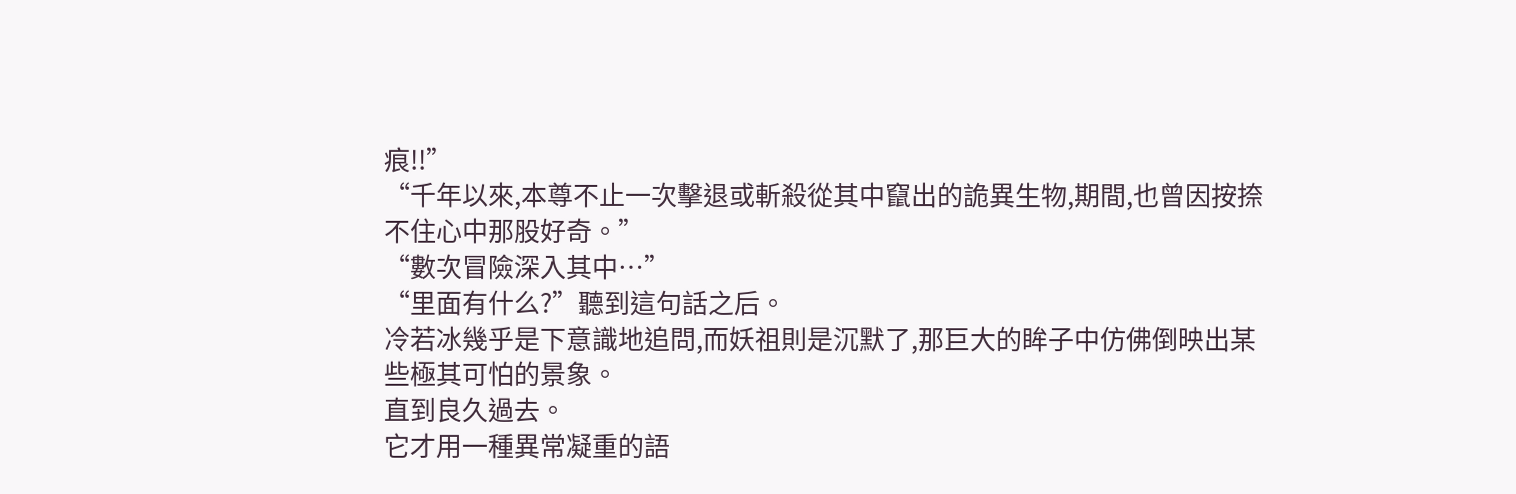痕!!”
“千年以來,本尊不止一次擊退或斬殺從其中竄出的詭異生物,期間,也曾因按捺不住心中那股好奇。”
“數次冒險深入其中…”
“里面有什么?”聽到這句話之后。
冷若冰幾乎是下意識地追問,而妖祖則是沉默了,那巨大的眸子中仿佛倒映出某些極其可怕的景象。
直到良久過去。
它才用一種異常凝重的語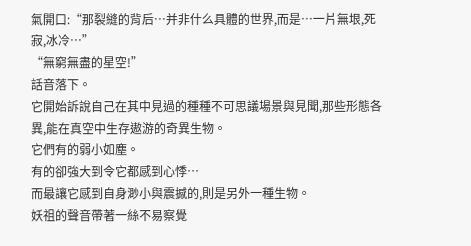氣開口:“那裂縫的背后…并非什么具體的世界,而是…一片無垠,死寂,冰冷…”
“無窮無盡的星空!”
話音落下。
它開始訴說自己在其中見過的種種不可思議場景與見聞,那些形態各異,能在真空中生存遨游的奇異生物。
它們有的弱小如塵。
有的卻強大到令它都感到心悸…
而最讓它感到自身渺小與震撼的,則是另外一種生物。
妖祖的聲音帶著一絲不易察覺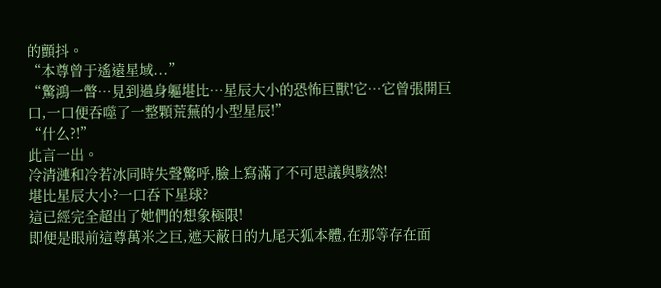的顫抖。
“本尊曾于遙遠星域...”
“驚鴻一瞥…見到過身軀堪比…星辰大小的恐怖巨獸!它…它曾張開巨口,一口便吞噬了一整顆荒蕪的小型星辰!”
“什么?!”
此言一出。
冷清漣和冷若冰同時失聲驚呼,臉上寫滿了不可思議與駭然!
堪比星辰大小?一口吞下星球?
這已經完全超出了她們的想象極限!
即便是眼前這尊萬米之巨,遮天蔽日的九尾天狐本體,在那等存在面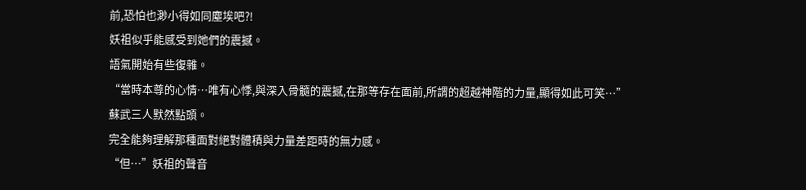前,恐怕也渺小得如同塵埃吧?!
妖祖似乎能感受到她們的震撼。
語氣開始有些復雜。
“當時本尊的心情…唯有心悸,與深入骨髓的震撼,在那等存在面前,所謂的超越神階的力量,顯得如此可笑…”
蘇武三人默然點頭。
完全能夠理解那種面對絕對體積與力量差距時的無力感。
“但…”妖祖的聲音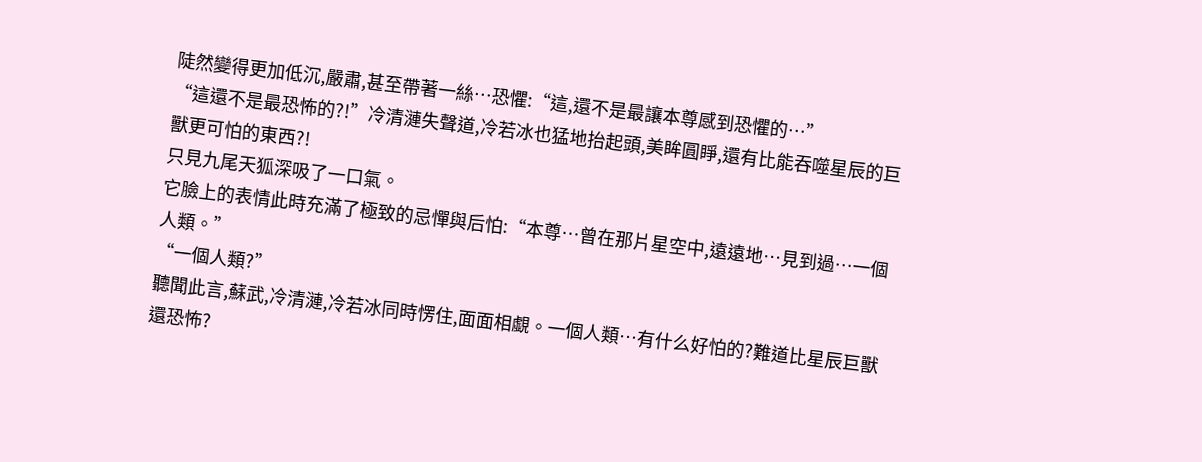陡然變得更加低沉,嚴肅,甚至帶著一絲…恐懼:“這,還不是最讓本尊感到恐懼的…”
“這還不是最恐怖的?!”冷清漣失聲道,冷若冰也猛地抬起頭,美眸圓睜,還有比能吞噬星辰的巨獸更可怕的東西?!
只見九尾天狐深吸了一口氣。
它臉上的表情此時充滿了極致的忌憚與后怕:“本尊…曾在那片星空中,遠遠地…見到過…一個人類。”
“一個人類?”
聽聞此言,蘇武,冷清漣,冷若冰同時愣住,面面相覷。一個人類…有什么好怕的?難道比星辰巨獸還恐怖?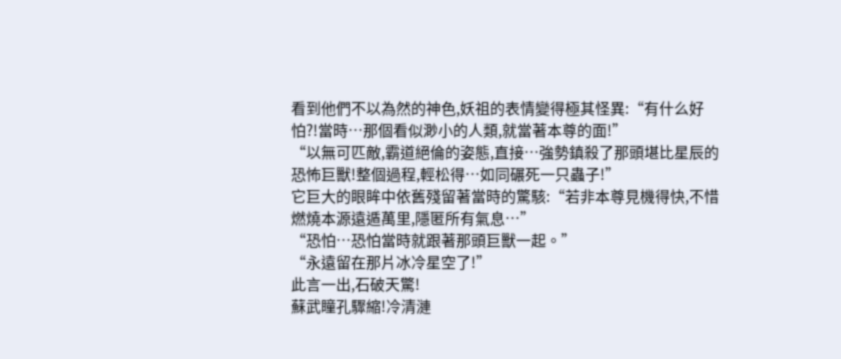看到他們不以為然的神色,妖祖的表情變得極其怪異:“有什么好怕?!當時…那個看似渺小的人類,就當著本尊的面!”
“以無可匹敵,霸道絕倫的姿態,直接…強勢鎮殺了那頭堪比星辰的恐怖巨獸!整個過程,輕松得…如同碾死一只蟲子!”
它巨大的眼眸中依舊殘留著當時的驚駭:“若非本尊見機得快,不惜燃燒本源遠遁萬里,隱匿所有氣息…”
“恐怕…恐怕當時就跟著那頭巨獸一起。”
“永遠留在那片冰冷星空了!”
此言一出,石破天驚!
蘇武瞳孔驟縮!冷清漣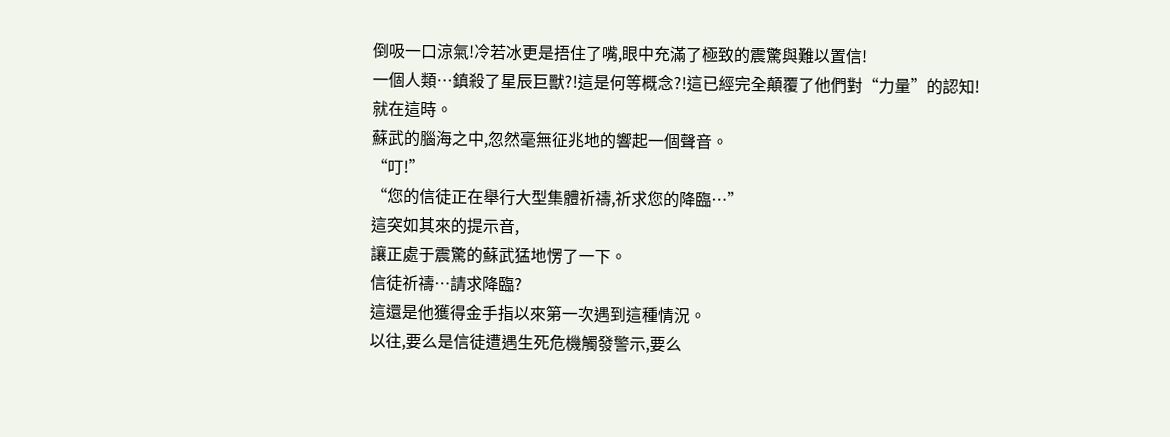倒吸一口涼氣!冷若冰更是捂住了嘴,眼中充滿了極致的震驚與難以置信!
一個人類…鎮殺了星辰巨獸?!這是何等概念?!這已經完全顛覆了他們對“力量”的認知!
就在這時。
蘇武的腦海之中,忽然毫無征兆地的響起一個聲音。
“叮!”
“您的信徒正在舉行大型集體祈禱,祈求您的降臨…”
這突如其來的提示音,
讓正處于震驚的蘇武猛地愣了一下。
信徒祈禱…請求降臨?
這還是他獲得金手指以來第一次遇到這種情況。
以往,要么是信徒遭遇生死危機觸發警示,要么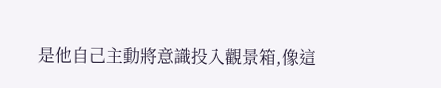是他自己主動將意識投入觀景箱,像這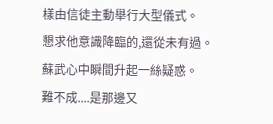樣由信徒主動舉行大型儀式。
懇求他意識降臨的,還從未有過。
蘇武心中瞬間升起一絲疑惑。
難不成....是那邊又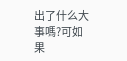出了什么大事嗎?可如果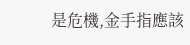是危機,金手指應該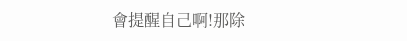會提醒自己啊!那除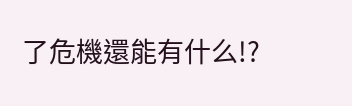了危機還能有什么!?